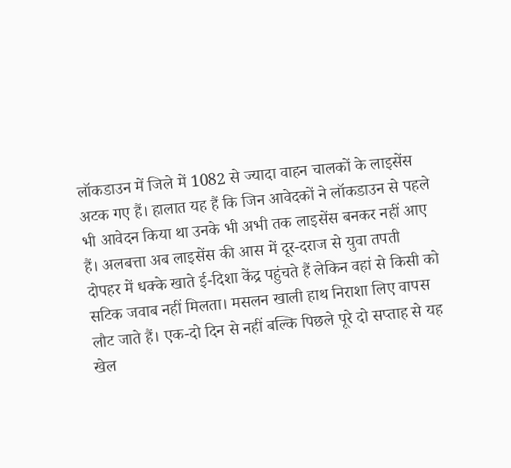लॉकडाउन में जिले में 1082 से ज्यादा वाहन चालकों के लाइसेंस अटक गए हैं। हालात यह हैं कि जिन आवेदकों ने लॉकडाउन से पहले भी आवेदन किया था उनके भी अभी तक लाइसेंस बनकर नहीं आए हैं। अलबत्ता अब लाइसेंस की आस में दूर-दराज से युवा तपती दोपहर में धक्के खाते ई-दिशा केंद्र पहुंचते हैं लेकिन वहां से किसी को सटिक जवाब नहीं मिलता। मसलन खाली हाथ निराशा लिए वापस लौट जाते हैं। एक-दो दिन से नहीं बल्कि पिछले पूरे दो सप्ताह से यह खेल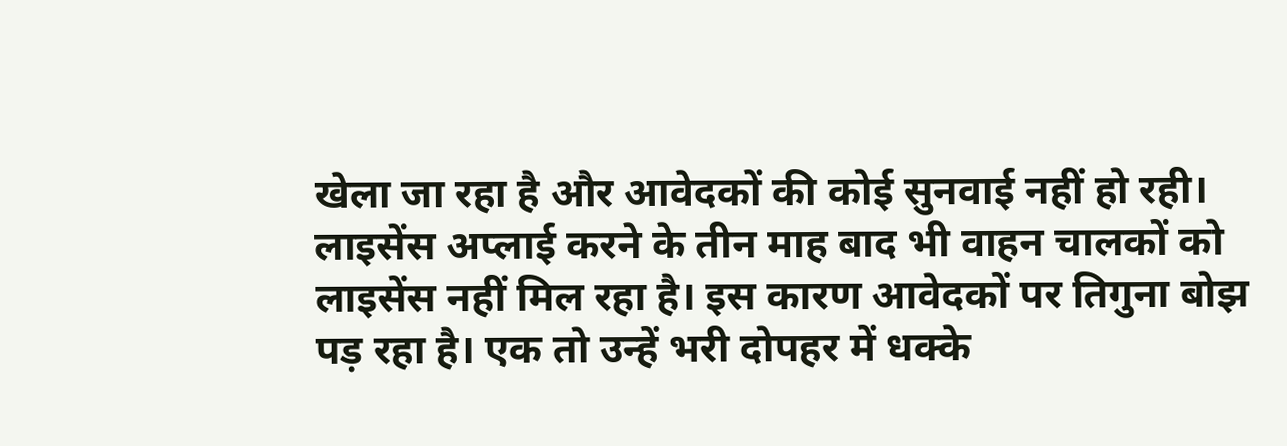खेला जा रहा है और आवेदकों की कोई सुनवाई नहीं हो रही।
लाइसेंस अप्लाई करने के तीन माह बाद भी वाहन चालकों को लाइसेंस नहीं मिल रहा है। इस कारण आवेदकों पर तिगुना बोझ पड़ रहा है। एक तो उन्हें भरी दोपहर में धक्के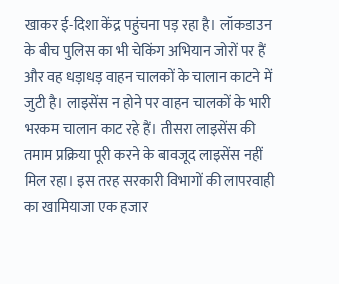खाकर ई-दिशा केंद्र पहुंचना पड़ रहा है। लॉकडाउन के बीच पुलिस का भी चेकिंग अभियान जोरों पर हैं और वह धड़ाधड़ वाहन चालकों के चालान काटने में जुटी है। लाइसेंस न होने पर वाहन चालकों के भारी भरकम चालान काट रहे हैं। तीसरा लाइसेंस की तमाम प्रक्रिया पूरी करने के बावजूद लाइसेंस नहीं मिल रहा। इस तरह सरकारी विभागों की लापरवाही का खामियाजा एक हजार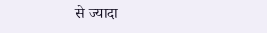से ज्यादा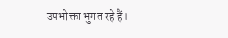उपभोक्ता भुगत रहे हैं।